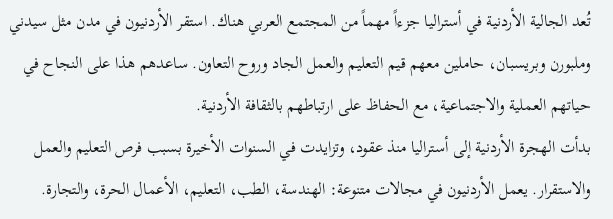تُعد الجالية الأردنية في أستراليا جزءاً مهماً من المجتمع العربي هناك. استقر الأردنيون في مدن مثل سيدني وملبورن وبريسبان، حاملين معهم قيم التعليم والعمل الجاد وروح التعاون. ساعدهم هذا على النجاح في حياتهم العملية والاجتماعية، مع الحفاظ على ارتباطهم بالثقافة الأردنية.
بدأت الهجرة الأردنية إلى أستراليا منذ عقود، وتزايدت في السنوات الأخيرة بسبب فرص التعليم والعمل والاستقرار. يعمل الأردنيون في مجالات متنوعة: الهندسة، الطب، التعليم، الأعمال الحرة، والتجارة.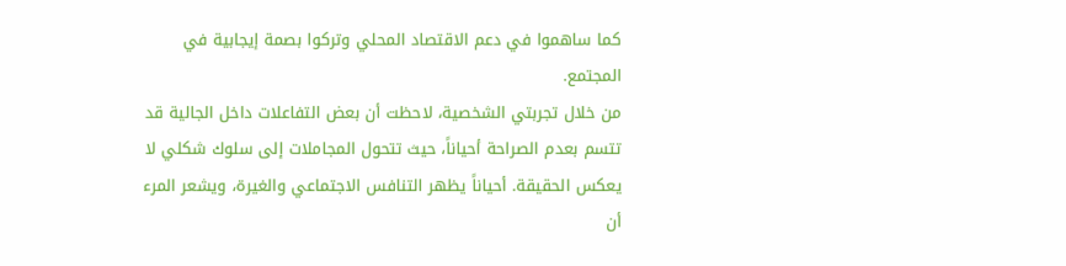كما ساهموا في دعم الاقتصاد المحلي وتركوا بصمة إيجابية في المجتمع.
من خلال تجربتي الشخصية، لاحظت أن بعض التفاعلات داخل الجالية قد تتسم بعدم الصراحة أحياناً، حيث تتحول المجاملات إلى سلوك شكلي لا يعكس الحقيقة. أحياناً يظهر التنافس الاجتماعي والغيرة، ويشعر المرء أن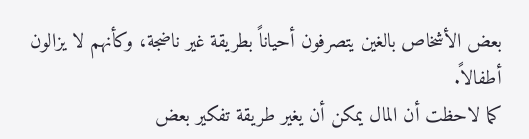بعض الأشخاص بالغين يتصرفون أحياناً بطريقة غير ناضجة، وكأنهم لا يزالون أطفالاً.
كما لاحظت أن المال يمكن أن يغير طريقة تفكير بعض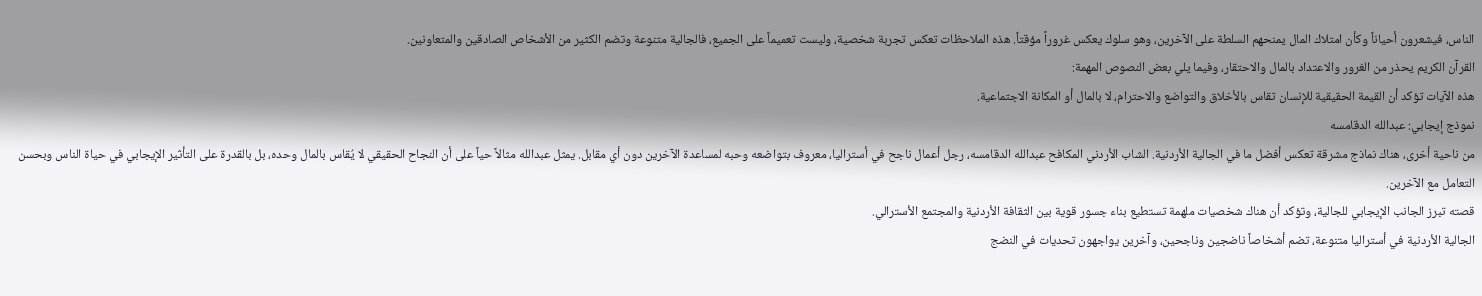الناس، فيشعرون أحياناً وكأن امتلاك المال يمنحهم السلطة على الآخرين، وهو سلوك يعكس غروراً مؤقتاً. هذه الملاحظات تعكس تجربة شخصية، وليست تعميماً على الجميع، فالجالية متنوعة وتضم الكثير من الأشخاص الصادقين والمتعاونين.
القرآن الكريم يحذر من الغرور والاعتداد بالمال والاحتقار، وفيما يلي بعض النصوص المهمة:
هذه الآيات تؤكد أن القيمة الحقيقية للإنسان تقاس بالأخلاق والتواضع والاحترام، لا بالمال أو المكانة الاجتماعية.
نموذج إيجابي: عبدالله الدقامسه
من ناحية أخرى، هناك نماذج مشرقة تعكس أفضل ما في الجالية الأردنية. الشاب الأردني المكافح عبدالله الدقامسه، رجل أعمال ناجح في أستراليا، معروف بتواضعه وحبه لمساعدة الآخرين دون أي مقابل. يمثل عبدالله مثالاً حياً على أن النجاح الحقيقي لا يُقاس بالمال وحده، بل بالقدرة على التأثير الإيجابي في حياة الناس وبحسن التعامل مع الآخرين.
قصته تبرز الجانب الإيجابي للجالية، وتؤكد أن هناك شخصيات ملهمة تستطيع بناء جسور قوية بين الثقافة الأردنية والمجتمع الأسترالي.
الجالية الأردنية في أستراليا متنوعة، تضم أشخاصاً ناضجين وناجحين، وآخرين يواجهون تحديات في النضج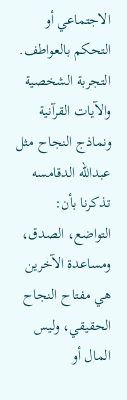الاجتماعي أو التحكم بالعواطف. التجربة الشخصية والآيات القرآنية ونماذج النجاح مثل عبدالله الدقامسه تذكرنا بأن:
التواضع، الصدق، ومساعدة الآخرين هي مفتاح النجاح الحقيقي، وليس المال أو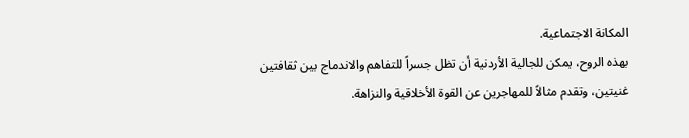المكانة الاجتماعية.
بهذه الروح، يمكن للجالية الأردنية أن تظل جسراً للتفاهم والاندماج بين ثقافتين غنيتين، وتقدم مثالاً للمهاجرين عن القوة الأخلاقية والنزاهة.